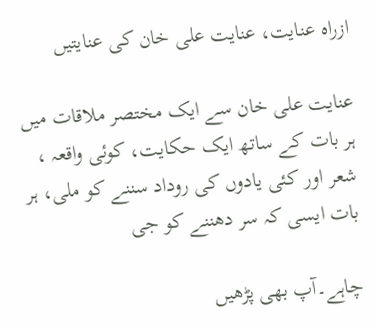ازراہ عنایت، عنایت علی خان کی عنایتیں

عنایت علی خان سے ایک مختصر ملاقات میں ہر بات کے ساتھ ایک حکایت، کوئی واقعہ ، شعر اور کئی یادوں کی روداد سننے کو ملی، ہر بات ایسی کہ سر دھننے کو جی

چاہے۔آپ بھی پڑھیں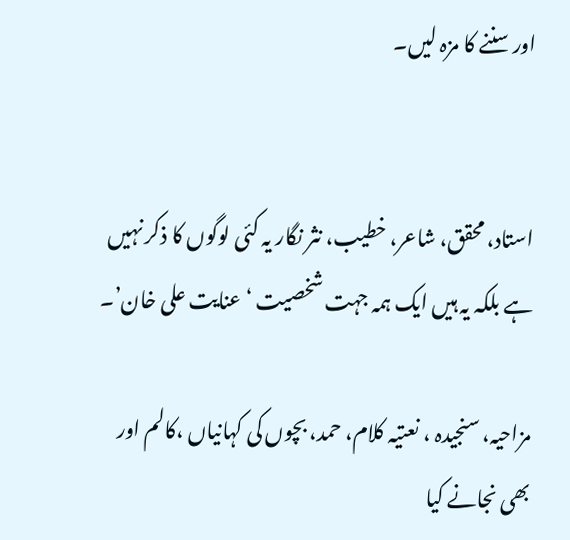اور سننے کا مزہ لیں۔


استاد، محقق، شاعر، خطیب، نثر نگار یہ کئی لوگوں کا ذکر نہیں ہے بلکہ یہ ہیں ایک ہمہ جہت شخصیت ‘عنایت علی خان’۔

مزاحیہ، سنجیدہ ، نعتیہ کلام، حمد، بچوں کی کہانیاں ،کالم اور بھی نجانے کیا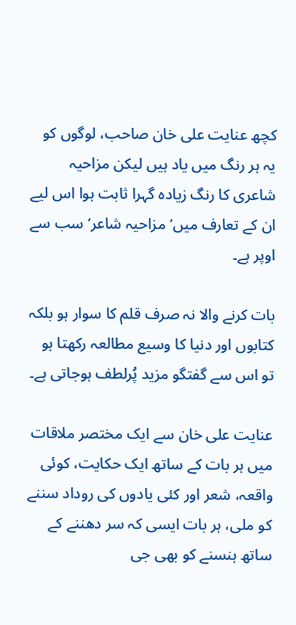کچھ عنایت علی خان صاحب، لوگوں کو یہ ہر رنگ میں یاد ہیں لیکن مزاحیہ شاعری کا رنگ زیادہ گہرا ثابت ہوا اس لیے ان کے تعارف میں’مزاحیہ شاعر’ سب سے اوپر ہے۔

بات کرنے والا نہ صرف قلم کا سوار ہو بلکہ کتابوں اور دنیا کا وسیع مطالعہ رکھتا ہو تو اس سے گفتگو مزید پُرلطف ہوجاتی ہے۔

عنایت علی خان سے ایک مختصر ملاقات میں ہر بات کے ساتھ ایک حکایت، کوئی واقعہ، شعر اور کئی یادوں کی روداد سننے کو ملی، ہر بات ایسی کہ سر دھننے کے ساتھ ہنسنے کو بھی جی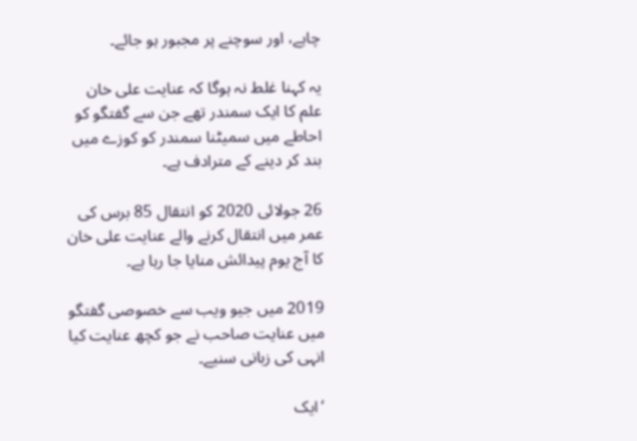چاہے، اور سوچنے پر مجبور ہو جائے۔

یہ کہنا غلط نہ ہوگا کہ عنایت علی خان علم کا ایک سمندر تھے جن سے گفتگو کو احاطے میں سمیٹنا سمندر کو کوزے میں بند کر دینے کے مترادف ہے۔

26 جولائی 2020 کو انتقال 85 برس کی عمر میں انتقال کرنے والے عنایت علی خان کا آج یوم پیدائش منایا جا رہا ہے۔

2019 میں جیو ویب سے خصوصی گفتگو میں عنایت صاحب نے جو کچھ عنایت کیا انہی کی زبانی سنیے۔

‘ایک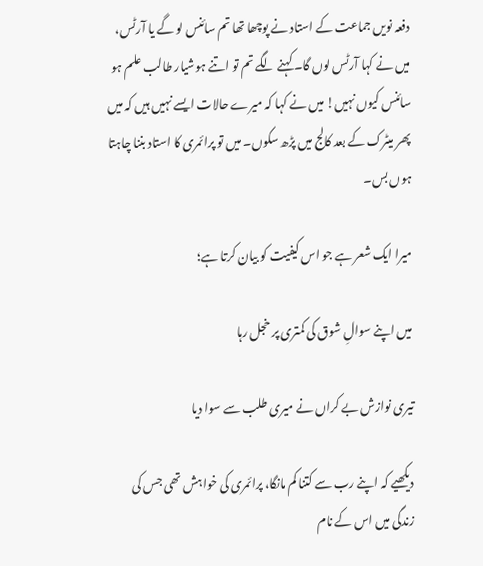دفعہ نویں جماعت کے استاد نے پوچھا تھا تم سائنس لو گے یا آرٹس، میں نے کہا آرٹس لوں گا۔ کہنے لگے تم تو اتنے ہوشیار طالب علم ہو سائنس کیوں نہیں! میں نے کہا کہ میرے حالات ایسے نہیں ہیں کہ میں پھر میٹرک کے بعد کالج میں پڑھ سکوں۔ میں تو پرائمری کا استاد بننا چاہتا ہوں بس۔

میرا ایک شعر ہے جو اس کیفیت کو بیان کرتا ہے؛

میں اپنے سوالِ شوق کی کمتری پر خجل رہا

تیری نوازش بے کراں نے میری طلب سے سوا دیا

دیکھیے کہ اپنے رب سے کتنا کم مانگا، پرائمری کی خواہش تھی جس کی زندگی میں اس کے نام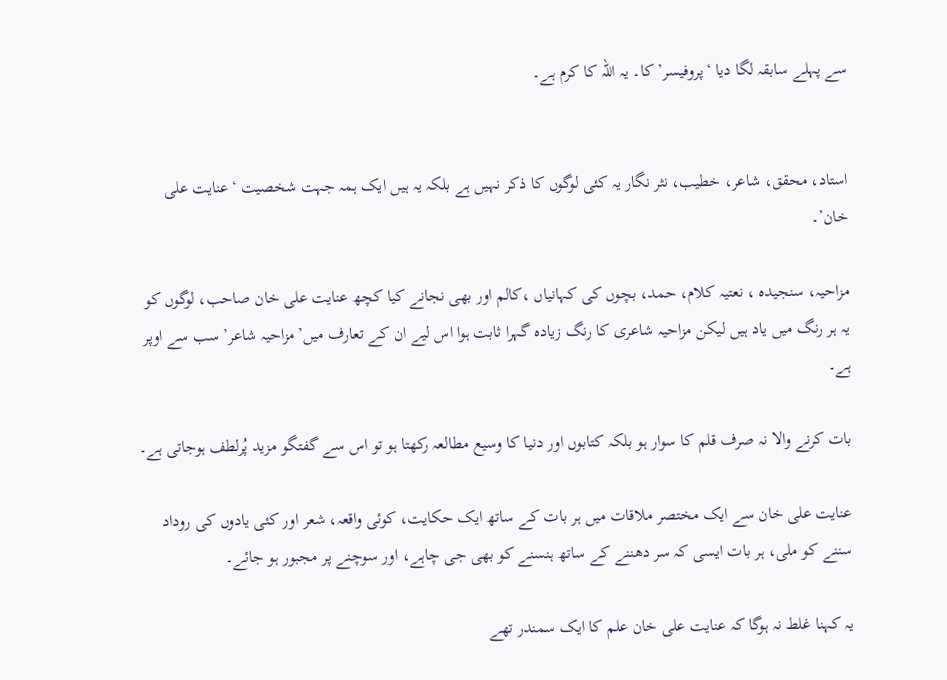سے پہلے سابقہ لگا دیا ‘پروفیسر’ کا۔ یہ اللہ کا کرم ہے۔


استاد، محقق، شاعر، خطیب، نثر نگار یہ کئی لوگوں کا ذکر نہیں ہے بلکہ یہ ہیں ایک ہمہ جہت شخصیت ‘عنایت علی خان’۔

مزاحیہ، سنجیدہ ، نعتیہ کلام، حمد، بچوں کی کہانیاں ،کالم اور بھی نجانے کیا کچھ عنایت علی خان صاحب، لوگوں کو یہ ہر رنگ میں یاد ہیں لیکن مزاحیہ شاعری کا رنگ زیادہ گہرا ثابت ہوا اس لیے ان کے تعارف میں’مزاحیہ شاعر’ سب سے اوپر ہے۔

بات کرنے والا نہ صرف قلم کا سوار ہو بلکہ کتابوں اور دنیا کا وسیع مطالعہ رکھتا ہو تو اس سے گفتگو مزید پُرلطف ہوجاتی ہے۔

عنایت علی خان سے ایک مختصر ملاقات میں ہر بات کے ساتھ ایک حکایت، کوئی واقعہ، شعر اور کئی یادوں کی روداد سننے کو ملی، ہر بات ایسی کہ سر دھننے کے ساتھ ہنسنے کو بھی جی چاہے، اور سوچنے پر مجبور ہو جائے۔

یہ کہنا غلط نہ ہوگا کہ عنایت علی خان علم کا ایک سمندر تھے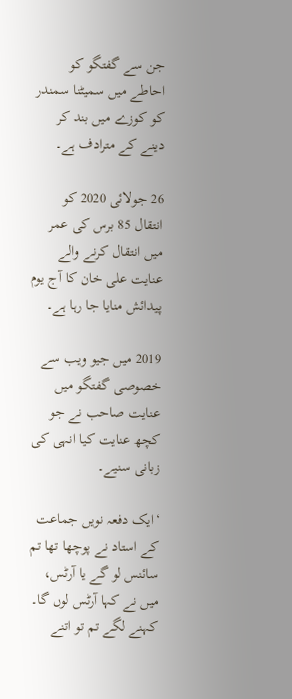جن سے گفتگو کو احاطے میں سمیٹنا سمندر کو کوزے میں بند کر دینے کے مترادف ہے۔

26 جولائی 2020 کو انتقال 85 برس کی عمر میں انتقال کرنے والے عنایت علی خان کا آج یوم پیدائش منایا جا رہا ہے۔

2019 میں جیو ویب سے خصوصی گفتگو میں عنایت صاحب نے جو کچھ عنایت کیا انہی کی زبانی سنیے۔

‘ایک دفعہ نویں جماعت کے استاد نے پوچھا تھا تم سائنس لو گے یا آرٹس، میں نے کہا آرٹس لوں گا۔ کہنے لگے تم تو اتنے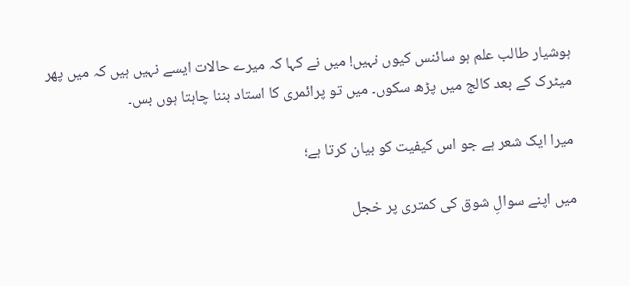ہوشیار طالب علم ہو سائنس کیوں نہیں! میں نے کہا کہ میرے حالات ایسے نہیں ہیں کہ میں پھر میٹرک کے بعد کالج میں پڑھ سکوں۔ میں تو پرائمری کا استاد بننا چاہتا ہوں بس۔

میرا ایک شعر ہے جو اس کیفیت کو بیان کرتا ہے؛

میں اپنے سوالِ شوق کی کمتری پر خجل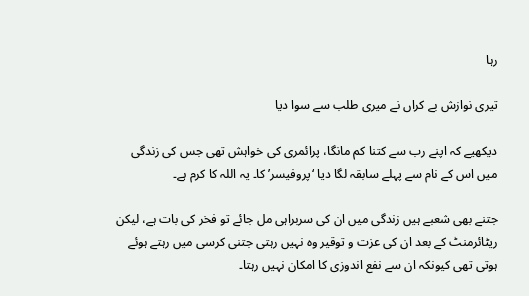رہا

تیری نوازش بے کراں نے میری طلب سے سوا دیا

دیکھیے کہ اپنے رب سے کتنا کم مانگا، پرائمری کی خواہش تھی جس کی زندگی میں اس کے نام سے پہلے سابقہ لگا دیا ‘پروفیسر’ کا۔ یہ اللہ کا کرم ہے۔

جتنے بھی شعبے ہیں زندگی میں ان کی سربراہی مل جائے تو فخر کی بات ہے، لیکن ریٹائرمنٹ کے بعد ان کی عزت و توقیر وہ نہیں رہتی جتنی کرسی میں رہتے ہوئے ہوتی تھی کیونکہ ان سے نفع اندوزی کا امکان نہیں رہتا۔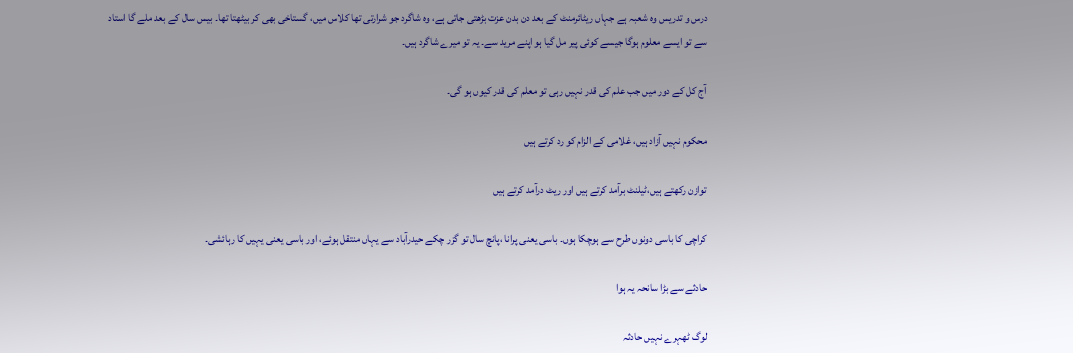درس و تدریس وہ شعبہ ہے جہاں ریٹائرمنٹ کے بعد دن بدن عزت بڑھتی جاتی ہے، وہ شاگرد جو شرارتی تھا کلاس میں، گستاخی بھی کر بیٹھتا تھا۔ بیس سال کے بعد ملے گا استاد سے تو ایسے معلوم ہوگا جیسے کوئی پیر مل گیا ہو اپنے مرید سے۔ یہ تو میرے شاگرد ہیں۔

آج کل کے دور میں جب علم کی قدر نہیں رہی تو معلم کی قدر کیوں ہو گی۔

محکوم نہیں آزاد ہیں، غلامی کے الزام کو رد کرتے ہیں

توازن رکھتے ہیں،ٹیلنٹ برآمد کرتے ہیں اور ریٹ درآمد کرتے ہیں

کراچی کا باسی دونوں طرح سے ہوچکا ہوں۔ باسی یعنی پرانا ،پانچ سال تو گزر چکے حیدرآباد سے یہاں منتقل ہوئے، اور باسی یعنی یہیں کا رہائشی۔

حادثے سے بڑا سانحہ یہ ہوا

لوگ ٹھہرے نہیں حادثہ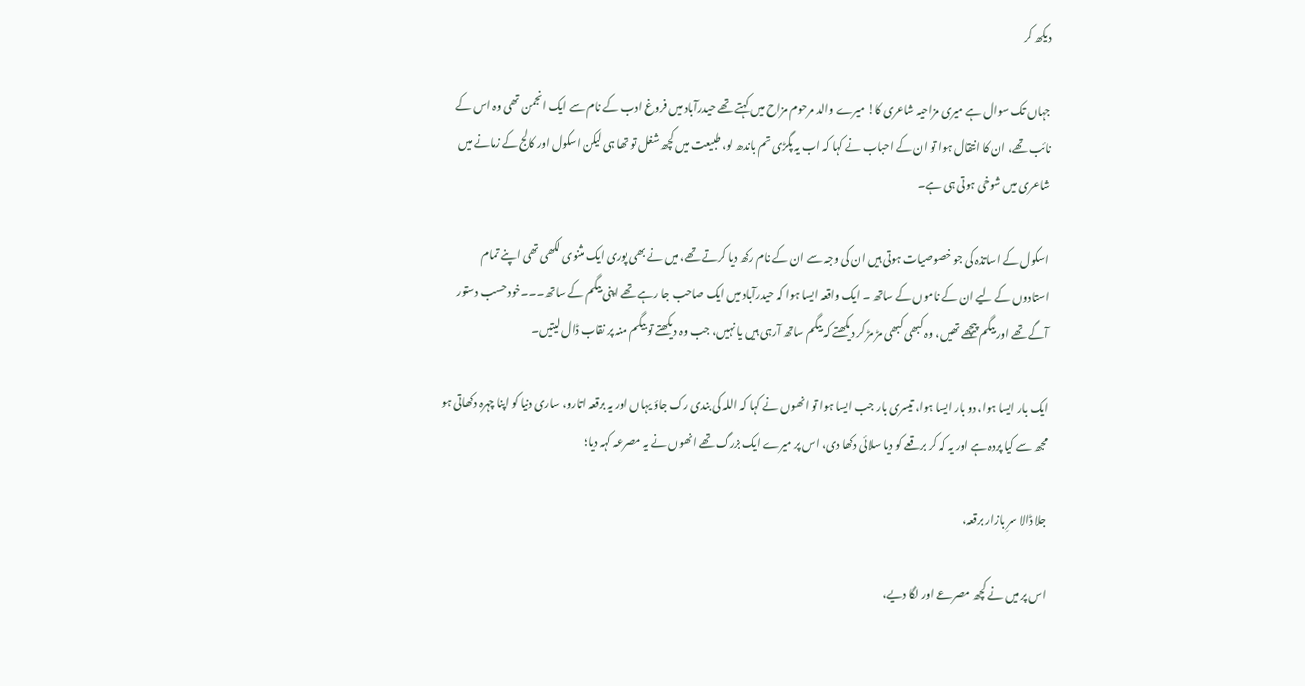دیکھ کر

جہاں تک سوال ہے میری مزاحیہ شاعری کا! میرے والد مرحوم مزاح میں کہتے تھے حیدرآباد میں فروغ ادب کے نام سے ایک انجمن تھی وہ اس کے نائب تھے، ان کا انتقال ہوا تو ان کے احباب نے کہا کہ اب یہ پگڑی تم باندھ لو، طبیعت میں کچھ شغل تو تھا ہی لیکن اسکول اور کالج کے زمانے میں شاعری میں شوخی ہوتی ہی ہے۔

اسکول کے اساتذہ کی جو خصوصیات ہوتی ہیں ان کی وجہ سے ان کے نام رکھ دیا کرتے تھے، میں نے بھی پوری ایک مثنوی لکھی تھی اپنے تمام استادوں کے لیے ان کے ناموں کے ساتھ ۔ ایک واقعہ ایسا ہوا کہ حیدرآباد میں ایک صاحب جا رہے تھے اپنی بیگم کے ساتھ۔۔۔خود حسب دستور آگے تھے اور بیگم پیچھے تھیں، وہ کبھی کبھی مڑ مڑ کر دیکھتے کہ بیگم ساتھ آرہی ہیں یا نہیں، جب وہ دیکھتے تو بیگم منہ پر نقاب ڈال لیتیں۔

ایک بار ایسا ہوا، دو بار ایسا ہوا، تیسری بار جب ایسا ہوا تو انھوں نے کہا کہ اللہ کی بندی رک جاؤ یہاں اور یہ برقعہ اتارو، ساری دنیا کو اپنا چہرہ دکھاتی ہو مجھ سے کیا پردہ ہے اور یہ کہ کر برقعے کو دیا سلائی دکھا دی، اس پر میرے ایک بزرگ تھے انھوں نے یہ مصرعہ کہہ دیا؛

جلا ڈالا سرِ بازار برقعہ،

اس پر میں نے کچھ مصرعے اور لگا دیے،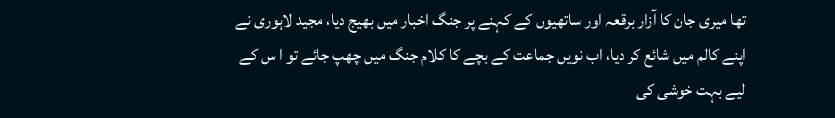تھا میری جان کا آزار برقعہ اور ساتھیوں کے کہنے پر جنگ اخبار میں بھیج دیا، مجید لاہوری نے اپنے کالم میں شائع کر دیا، اب نویں جماعت کے بچے کا کلام جنگ میں چھپ جائے تو ا س کے لیے بہت خوشی کی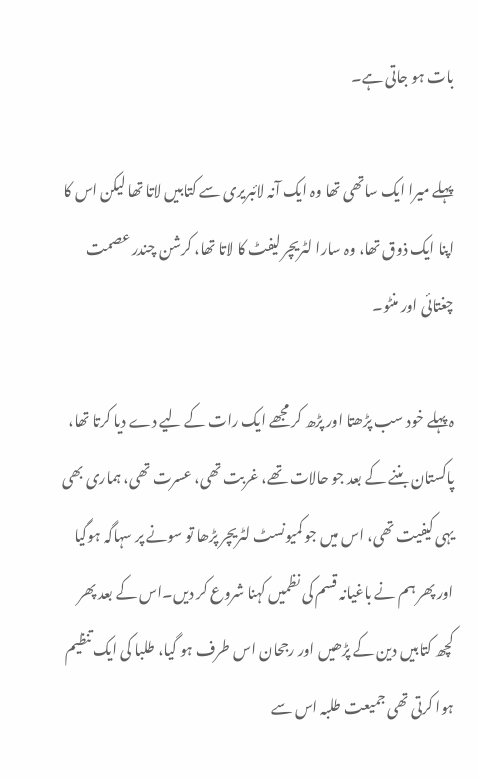بات ہو جاتی ہے۔

پہلے میرا ایک ساتھی تھا وہ ایک آنہ لائبریری سے کتابیں لاتا تھا لیکن اس کا اپنا ایک ذوق تھا، وہ سارا لٹریچر لیفٹ کا لاتا تھا، کرشن چندر عصمت چغتائی اور منٹو۔

ہ پہلے خود سب پڑھتا اور پڑھ کر مجھے ایک رات کے لیے دے دیا کرتا تھا، پاکستان بننے کے بعد جو حالات تھے، غربت تھی، عسرت تھی، ہماری بھی یہی کیفیت تھی، اس میں جو کمیونسٹ لٹریچر پڑھا تو سونے پر سہاگہ ہوگیا اور پھر ہم نے باغیانہ قسم کی نظمیں کہنا شروع کر دیں۔اس کے بعد پھر کچھ کتابیں دین کے پڑھیں اور رجحان اس طرف ہو گیا، طلبا کی ایک تنظیم ہوا کرتی تھی جمیعت طلبہ اس سے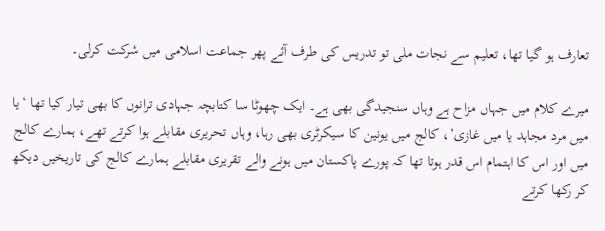تعارف ہو گیا تھا، تعلیم سے نجات ملی تو تدریس کی طرف آئے پھر جماعت اسلامی میں شرکت کرلی۔

میرے کلام میں جہاں مزاح ہے وہاں سنجیدگی بھی ہے۔ ایک چھوٹا سا کتابچہ جہادی ترانوں کا بھی تیار کیا تھا ‘یا میں مرد مجاہد یا میں غازی’، کالج میں یونین کا سیکرٹری بھی رہا، وہاں تحریری مقابلے ہوا کرتے تھے، ہمارے کالج میں اور اس کا اہتمام اس قدر ہوتا تھا کہ پورے پاکستان میں ہونے والے تقریری مقابلے ہمارے کالج کی تاریخیں دیکھ کر رکھا کرتے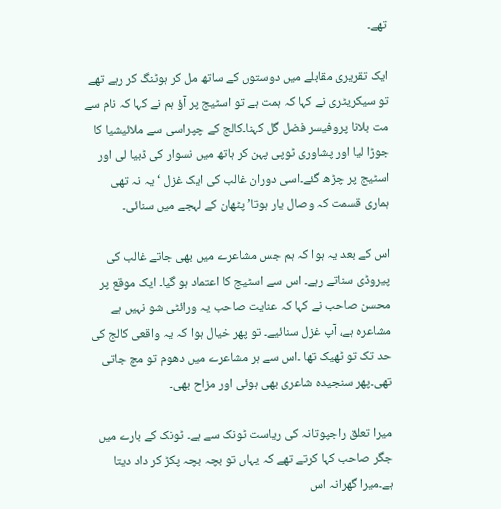تھے۔

ایک تقریری مقابلے میں دوستوں کے ساتھ مل کر ہوٹنگ کر رہے تھے تو سیکریٹری نے کہا کہ ہمت ہے تو اسٹیج پر آؤ ہم نے کہا کہ نام سے مت بلانا پروفیسر فضل گل کہنا۔کالج کے چپراسی سے ملائیشیا کا جوڑا لیا اور پشاوری ٹوپی پہن کر ہاتھ میں نسوار کی ڈبیا لی اور اسٹیج پر چڑھ گئے۔اسی دوران غالب کی ایک غزل ‘یہ نہ تھی ہماری قسمت کہ وصال یار ہوتا’ پٹھان کے لہجے میں سنائی۔

اس کے بعد یہ ہوا کہ ہم جس مشاعرے میں بھی جاتے غالب کی پیروڈی سناتے رہے۔ اس سے اسٹیج کا اعتماد ہو گیا۔ ایک موقع پر محسن صاحب نے کہا کہ عنایت صاحب یہ ورائٹی شو نہیں ہے مشاعرہ ہے، آپ غزل سنائیے۔ تو پھر خیال ہوا کہ یہ واقعی کالج کی حد تک تو ٹھیک تھا ۔اس سے ہر مشاعرے میں دھوم تو مچ جاتی تھی۔پھر سنجیدہ شاعری بھی ہوئی اور مزاح بھی۔

میرا تعلق راجپوتانہ کی ریاست ٹونک سے ہے۔ ٹونک کے بارے میں جگر صاحب کہا کرتے تھے کہ یہاں تو بچہ بچہ پکڑ کر داد دیتا ہے۔میرا گھرانہ اس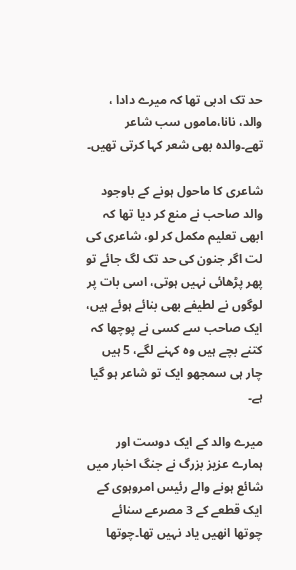حد تک ادبی تھا کہ میرے دادا ، والد، نانا،ماموں سب شاعر تھے۔والدہ بھی شعر کہا کرتی تھیں۔

شاعری کا ماحول ہونے کے باوجود والد صاحب نے منع کر دیا تھا کہ ابھی تعلیم مکمل کر لو، شاعری کی لت اگر جنون کی حد تک لگ جائے تو پھر پڑھائی نہیں ہوتی، اسی بات پر لوگوں نے لطیفے بھی بنائے ہوئے ہیں، ایک صاحب سے کسی نے پوچھا کہ کتنے بچے ہیں وہ کہنے لگے، 5 ہیں چار ہی سمجھو ایک تو شاعر ہو گیا ہے۔

میرے والد کے ایک دوست اور ہمارے عزیز بزرگ نے جنگ اخبار میں شائع ہونے والے رئیس امروہوی کے ایک قطعے کے 3 مصرعے سنائے چوتھا انھیں یاد نہیں تھا۔چوتھا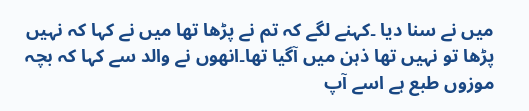میں نے سنا دیا ۔کہنے لگے کہ تم نے پڑھا تھا میں نے کہا کہ نہیں پڑھا تو نہیں تھا ذہن میں آگیا تھا۔انھوں نے والد سے کہا کہ بچہ موزوں طبع ہے اسے آپ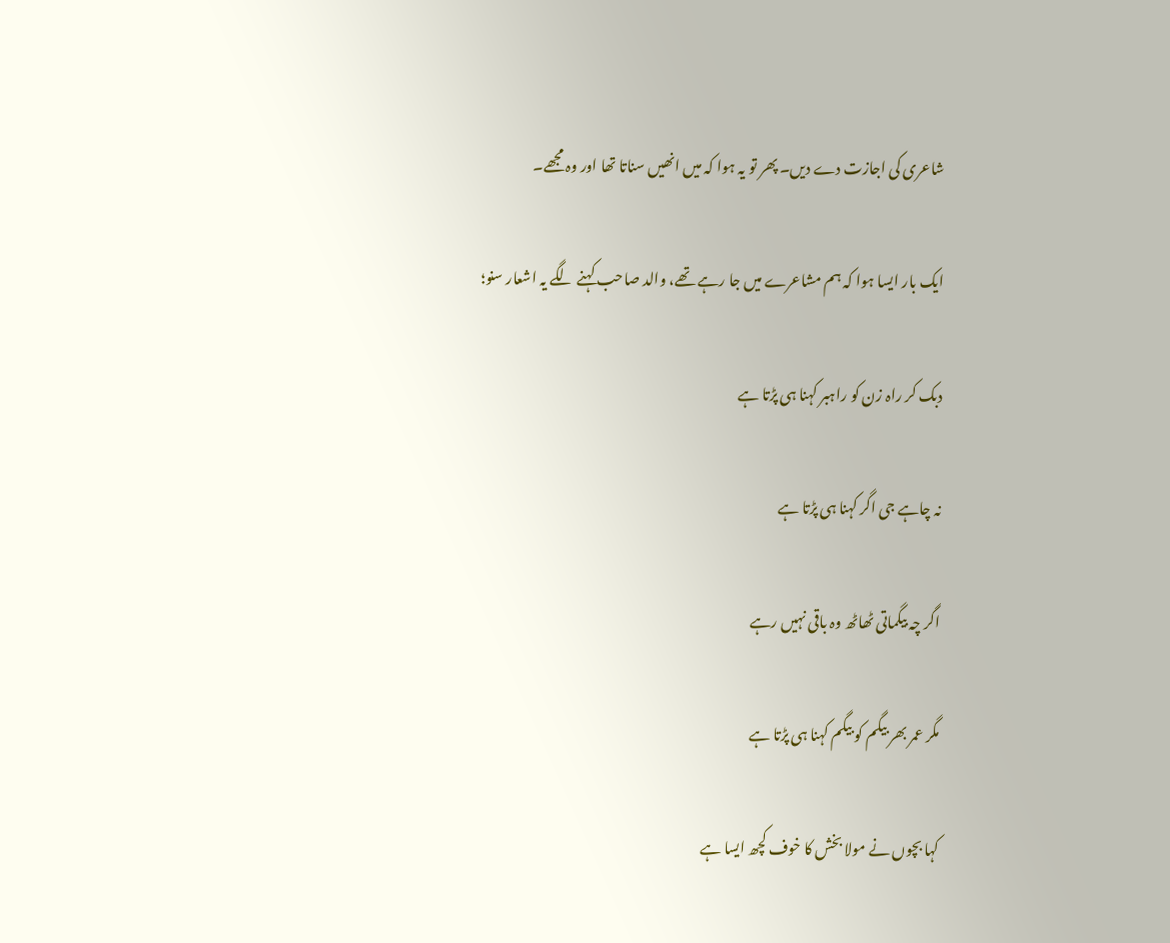شاعری کی اجازت دے دیں۔ پھر تو یہ ہوا کہ میں انھیں سناتا تھا اور وہ مجھے۔

ایک بار ایسا ہوا کہ ہم مشاعرے میں جا رہے تھے، والد صاحب کہنے لگے یہ اشعار سنو؛

دبک کر راہ زن کو راہبر کہنا ہی پڑتا ہے

نہ چاہے جی اگر کہنا ہی پڑتا ہے

اگر چہ بیگماتی ٹھاٹھ وہ باقی نہیں رہے

مگر عمر بھر بیگم کو بیگم کہنا ہی پڑتا ہے

کہا بچوں نے مولا بخش کا خوف کچھ ایسا ہے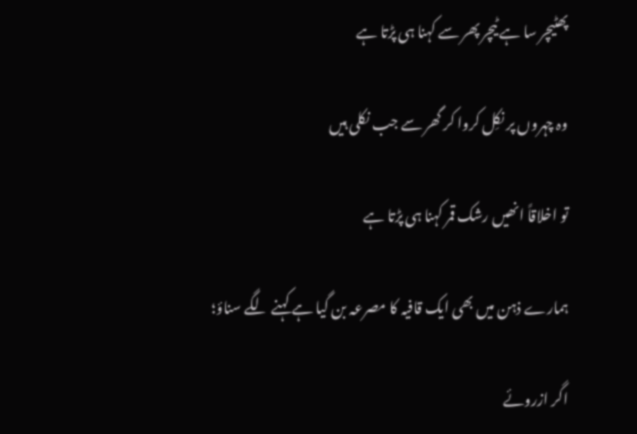پھٹیچر سا ہے ٹیچر پھر سے کہنا ہی پڑتا ہے

وہ چہروں پر نکِل کروا کر گھر سے جب نکلی ہیں

تو اخلاقاً انھیں رشک قمر کہنا ہی پڑتا ہے

ہمارے ذہن میں بھی ایک قافیہ کا مصرعہ بن گیا ہے کہنے لگے سناؤ؛

اگر ازروئے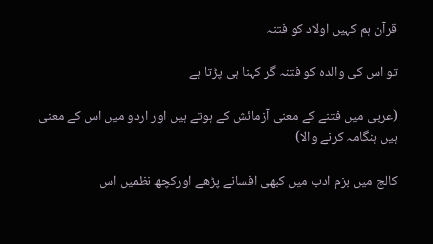قرآن ہم کہیں اولاد کو فتنہ

تو اس کی والدہ کو فتنہ گر کہنا ہی پڑتا ہے

(عربی میں فتنے کے معنی آزمائش کے ہوتے ہیں اور اردو میں اس کے معنی ہیں ہنگامہ کرنے والا)

کالج میں بزم ادب میں کبھی افسانے پڑھے اورکچھ نظمیں اس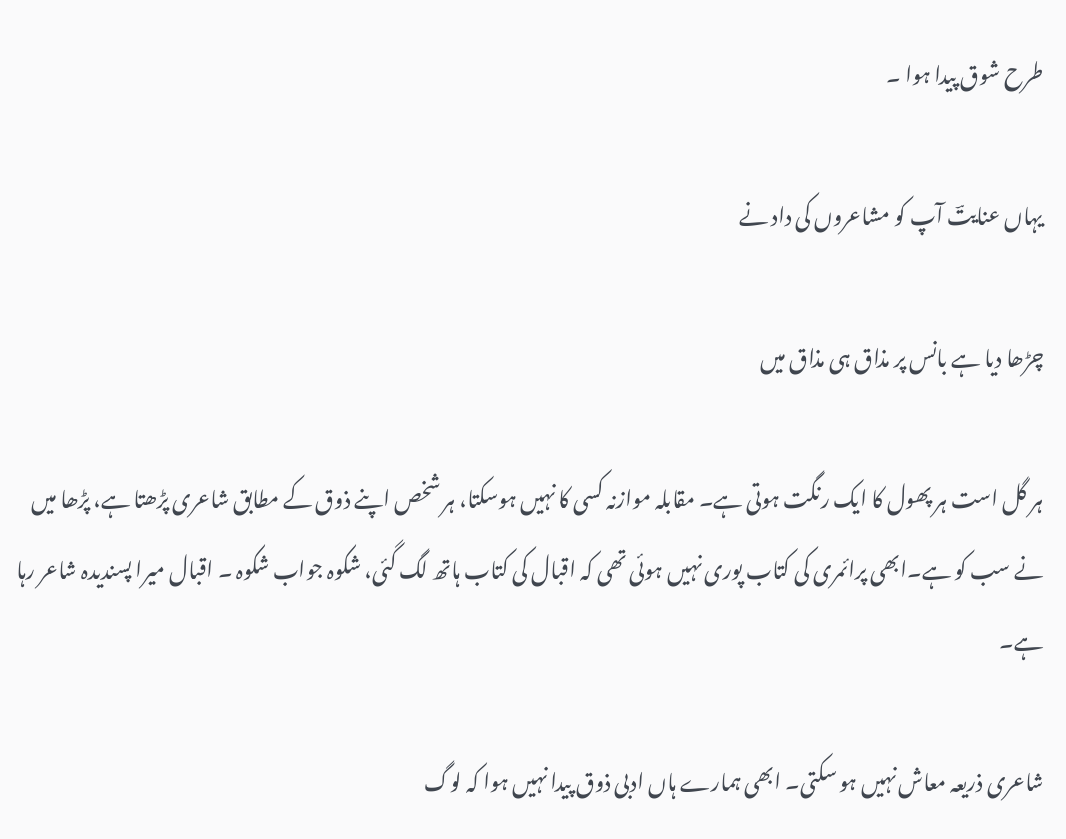طرح شوق پیدا ہوا ۔

یہاں عنایتؔ آپ کو مشاعروں کی داد نے

چڑھا دیا ہے بانس پر مذاق ہی مذاق میں

ہر گل است ہر پھول کا ایک رنگت ہوتی ہے۔ مقابلہ موازنہ کسی کا نہیں ہوسکتا، ہر شخص اپنے ذوق کے مطابق شاعری پڑھتا ہے، پڑھا میں نے سب کو ہے۔ابھی پرائمری کی کتاب پوری نہیں ہوئی تھی کہ اقبال کی کتاب ہاتھ لگ گئی، شکوہ جواب شکوہ ۔ اقبال میرا پسندیدہ شاعر رہا ہے۔

شاعری ذریعہ معاش نہیں ہو سکتی۔ ابھی ہمارے ہاں ادبی ذوق پیدا نہیں ہوا کہ لوگ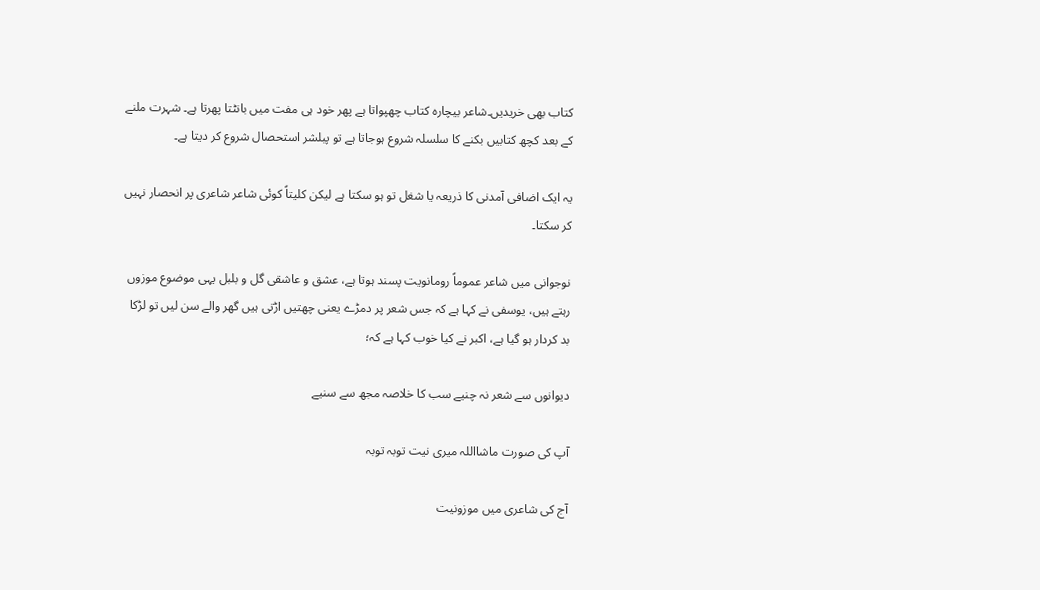کتاب بھی خریدیں۔شاعر بیچارہ کتاب چھپواتا ہے پھر خود ہی مفت میں بانٹتا پھرتا ہے۔ شہرت ملنے کے بعد کچھ کتابیں بکنے کا سلسلہ شروع ہوجاتا ہے تو پبلشر استحصال شروع کر دیتا ہے۔

یہ ایک اضافی آمدنی کا ذریعہ یا شغل تو ہو سکتا ہے لیکن کلیتاً کوئی شاعر شاعری پر انحصار نہیں کر سکتا۔

نوجوانی میں شاعر عموماً رومانویت پسند ہوتا ہے، عشق و عاشقی گل و بلبل یہی موضوع موزوں رہتے ہیں، یوسفی نے کہا ہے کہ جس شعر پر دمڑے یعنی چھتیں اڑتی ہیں گھر والے سن لیں تو لڑکا بد کردار ہو گیا ہے، اکبر نے کیا خوب کہا ہے کہ؛

دیوانوں سے شعر نہ چنیے سب کا خلاصہ مجھ سے سنیے

آپ کی صورت ماشااللہ میری نیت توبہ توبہ

آج کی شاعری میں موزونیت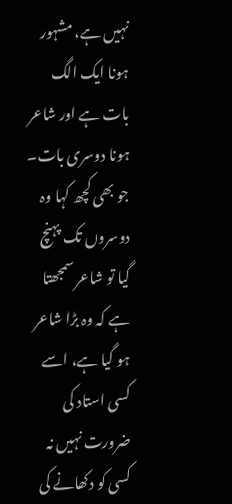نہیں ہے، مشہور ہونا ایک الگ بات ہے اور شاعر ہونا دوسری بات۔ جو بھی کچھ کہا وہ دوسروں تک پہنچ گیا تو شاعر سمجھتا ہے کہ وہ بڑا شاعر ہو گیا ہے، اسے کسی استاد کی ضرورت نہیں نہ کسی کو دکھانے کی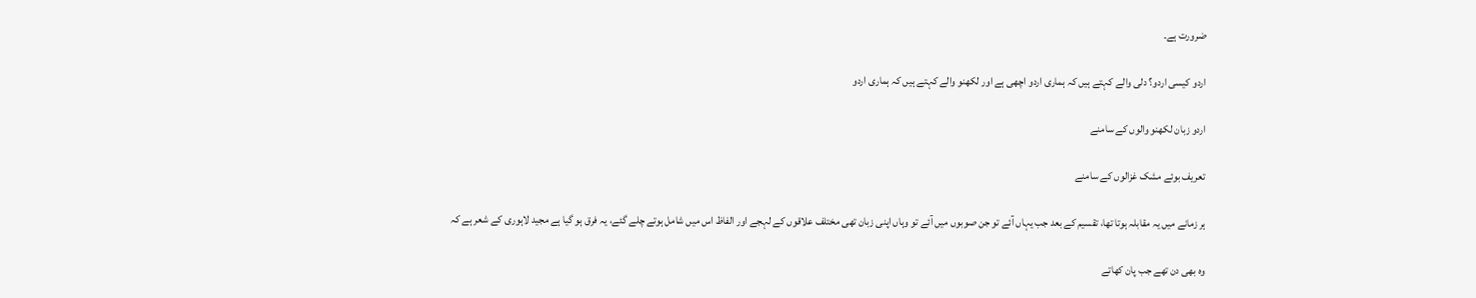ضرورت ہے۔

اردو کیسی اردو؟ دلی والے کہتے ہیں کہ ہماری اردو اچھی ہے اور لکھنو والے کہتے ہیں کہ ہماری اردو

اردو زبان لکھنو والوں کے سامنے

تعریف بوئے مشک غزالوں کے سامنے

ہر زمانے میں یہ مقابلہ ہوتا تھا، تقسیم کے بعد جب یہاں آئے تو جن صوبوں میں آئے تو وہاں اپنی زبان تھی مختلف علاقوں کے لہجے اور الفاظ اس میں شامل ہوتے چلے گئے، یہ فرق ہو گیا ہے مجید لاہوری کے شعر ہے کہ

وہ بھی دن تھے جب پان کھاتے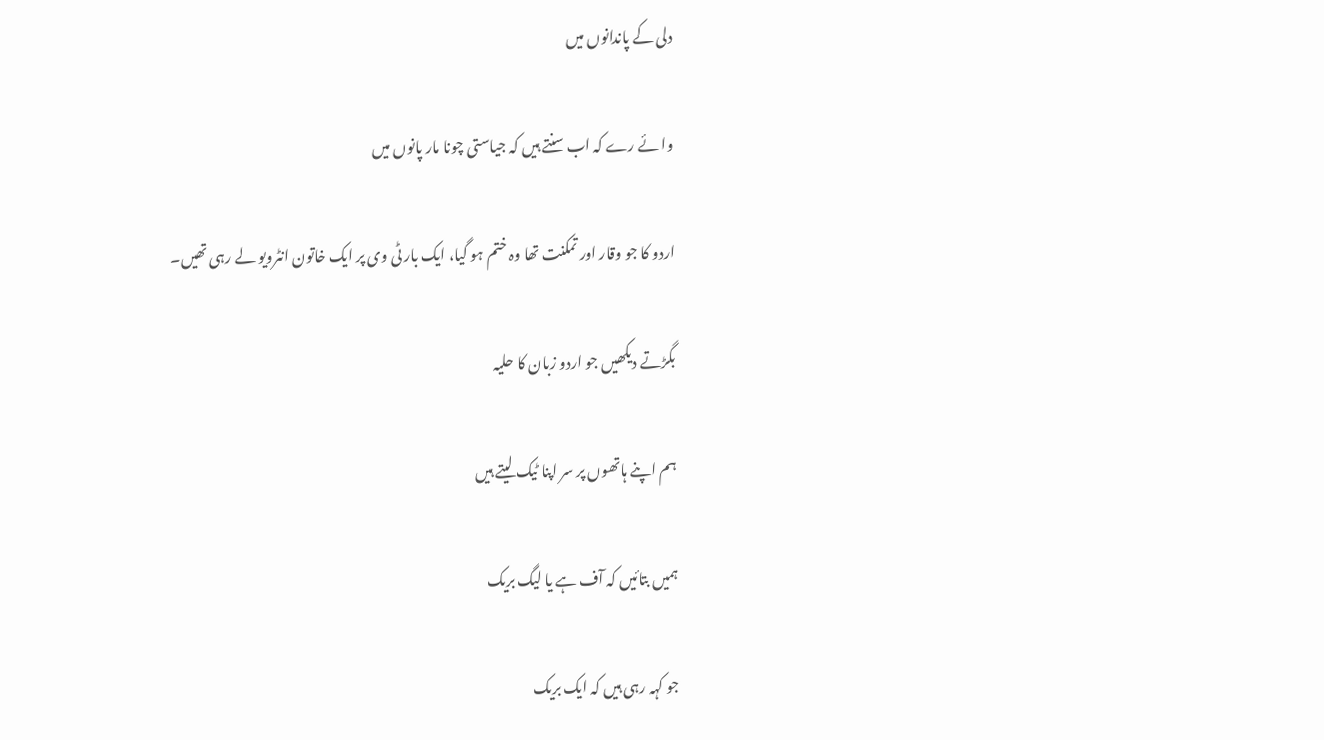دلی کے پاندانوں میں

وا ئے رے کہ اب سنتے ہیں کہ جیاستی چونا مار پانوں میں

اردو کا جو وقار اور تمکنت تھا وہ ختم ہو گیا، ایک بار ٹی وی پر ایک خاتون انٹرویو لے رہی تھیں۔

بگڑتے دیکھیں جو اردو زبان کا حلیہ

ہم اپنے ہاتھوں پر سر اپنا ٹیک لیتے ہیں

ہمیں بتائیں کہ آف ہے یا لیگ بریک

جو کہہ رہی ہیں کہ ایک بریک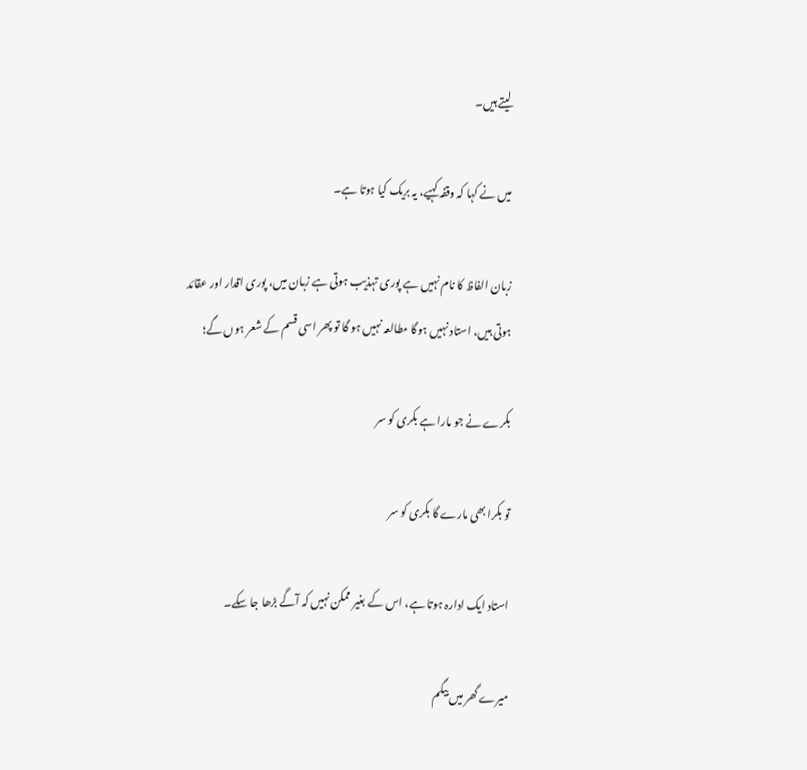لیتے ہیں۔

میں نے کہا کہ وقفہ کہیے، یہ بریک کیا ہوتا ہے۔

زبان الفاظ کا نام نہیں ہے پوری تہذیب ہوتی ہے زبان میں، پوری اقدار اور عقائد ہوتی ہیں، استاد نہیں ہوگا مطالعہ نہیں ہو گا تو پھر اسی قسم کے شعر ہوں گے؛

بکرے نے جو مارا ہے بکری کو سر

تو بکرا بھی مارے گا بکری کو سر

استاد ایک ادارہ ہوتا ہے، اس کے بغیر ممکن نہیں کہ آگے بڑھا جا سکے۔

میرے گھر میں بیگم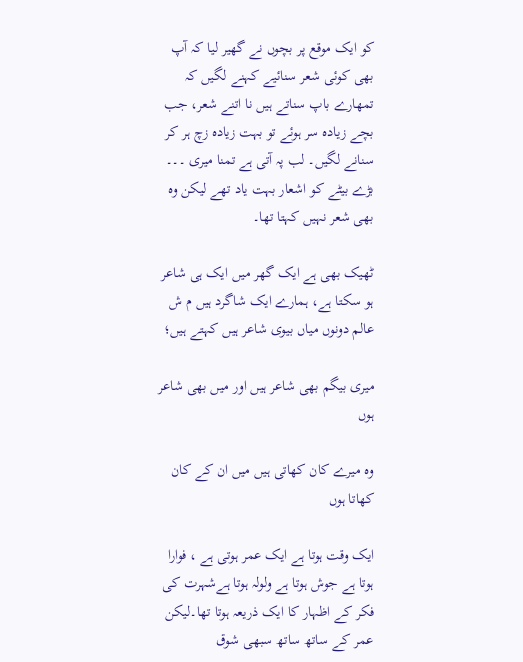کو ایک موقع پر بچوں نے گھیر لیا کہ آپ بھی کوئی شعر سنائیے کہنے لگیں کہ تمھارے باپ سناتے ہیں نا اتنے شعر، جب بچے زیادہ سر ہوئے تو بہت زیادہ زچ ہر کر سنانے لگیں۔ لب پہ آتی ہے تمنا میری ۔۔۔ بڑے بیٹے کو اشعار بہت یاد تھے لیکن وہ بھی شعر نہیں کہتا تھا۔

ٹھیک بھی ہے ایک گھر میں ایک ہی شاعر ہو سکتا ہے، ہمارے ایک شاگرد ہیں م ش عالم دونوں میاں بیوی شاعر ہیں کہتے ہیں؛

میری بیگم بھی شاعر ہیں اور میں بھی شاعر ہوں

وہ میرے کان کھاتی ہیں میں ان کے کان کھاتا ہوں

ایک وقت ہوتا ہے ایک عمر ہوتی ہے ، فوارا ہوتا ہے جوش ہوتا ہے ولولہ ہوتا ہےشہرت کی فکر کے اظہار کا ایک ذریعہ ہوتا تھا۔لیکن عمر کے ساتھ ساتھ سبھی شوق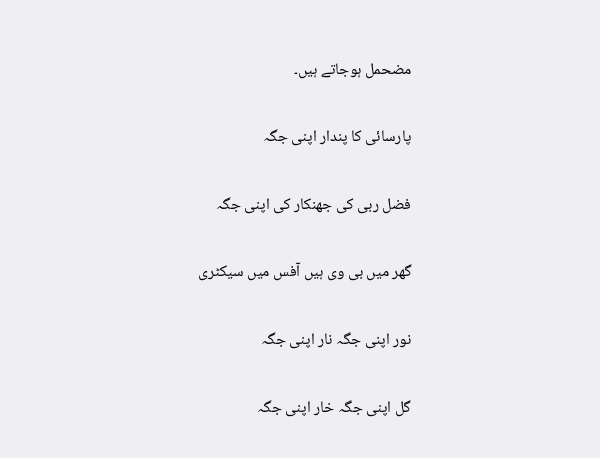مضحمل ہوجاتے ہیں۔

پارسائی کا پندار اپنی جگہ

فضل ربی کی جھنکار کی اپنی جگہ

گھر میں بی وی ہیں آفس میں سیکٹری

نور اپنی جگہ نار اپنی جگہ

گل اپنی جگہ خار اپنی جگہ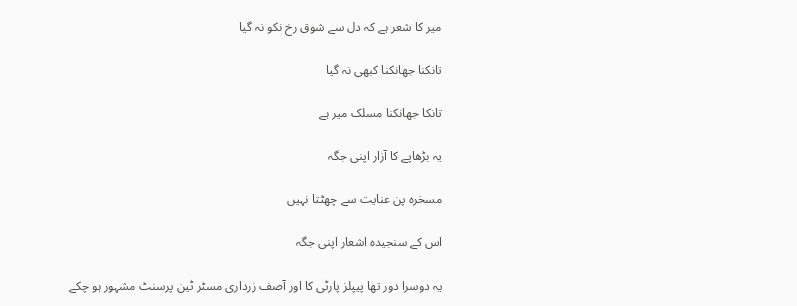میر کا شعر ہے کہ دل سے شوق رخ نکو نہ گیا

تانکنا جھانکنا کبھی نہ گیا

تانکا جھانکنا مسلک میر ہے

یہ بڑھاپے کا آزار اپنی جگہ

مسخرہ پن عنایت سے چھٹتا نہیں

اس کے سنجیدہ اشعار اپنی جگہ

یہ دوسرا دور تھا پیپلز پارٹی کا اور آصف زرداری مسٹر ٹین پرسنٹ مشہور ہو چکے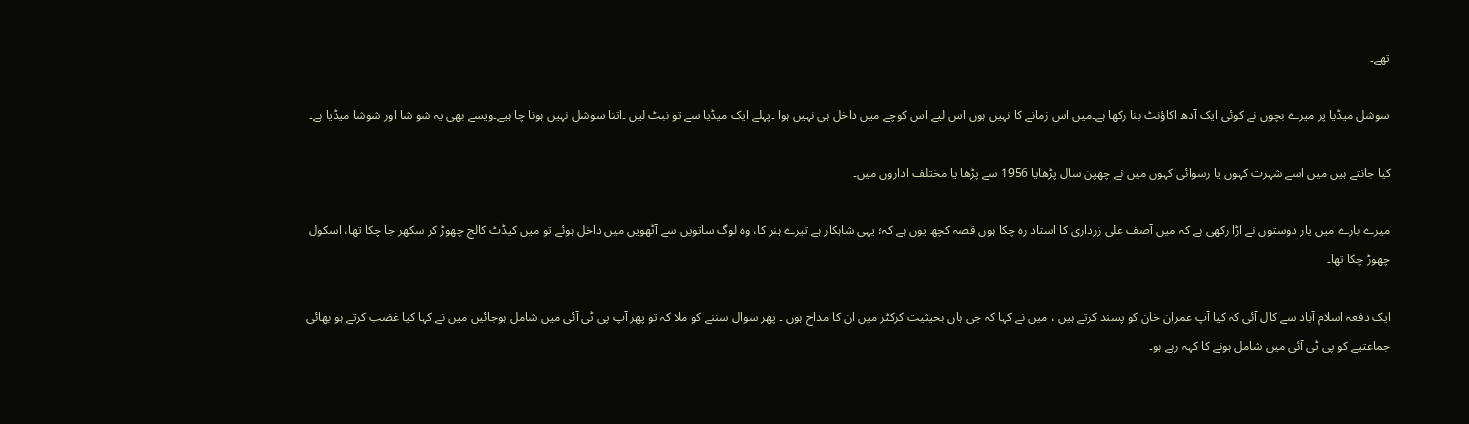تھے۔

سوشل میڈیا پر میرے بچوں نے کوئی ایک آدھ اکاؤنٹ بنا رکھا ہے۔میں اس زمانے کا نہیں ہوں اس لیے اس کوچے میں داخل ہی نہیں ہوا ۔پہلے ایک میڈیا سے تو نبٹ لیں ۔اتنا سوشل نہیں ہونا چا ہیے۔ویسے بھی یہ شو شا اور شوشا میڈیا ہے۔

کیا جانتے ہیں میں اسے شہرت کہوں یا رسوائی کہوں میں نے چھپن سال پڑھایا 1956 سے پڑھا یا مختلف اداروں میں۔

میرے بارے میں یار دوستوں نے اڑا رکھی ہے کہ میں آصف علی زرداری کا استاد رہ چکا ہوں قصہ کچھ یوں ہے کہ؛ یہی شاہکار ہے تیرے ہنر کا، وہ لوگ ساتویں سے آٹھویں میں داخل ہوئے تو میں کیڈٹ کالج چھوڑ کر سکھر جا چکا تھا، اسکول چھوڑ چکا تھا۔

ایک دفعہ اسلام آباد سے کال آئی کہ کیا آپ عمران خان کو پسند کرتے ہیں ، میں نے کہا کہ جی ہاں بحیثیت کرکٹر میں ان کا مداح ہوں ۔ پھر سوال سننے کو ملا کہ تو پھر آپ پی ٹی آئی میں شامل ہوجائیں میں نے کہا کیا غضب کرتے ہو بھائی جماعتیے کو پی ٹی آئی میں شامل ہونے کا کہہ رہے ہو۔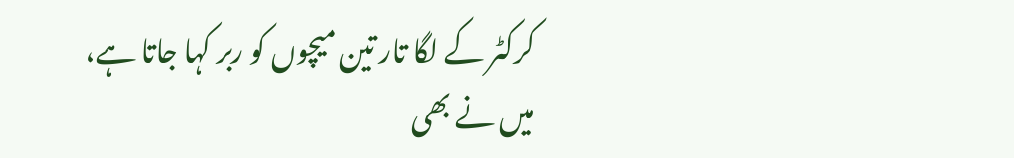کرکٹر کے لگا تار تین میچوں کو ربر کہا جاتا ہے، میں نے بھی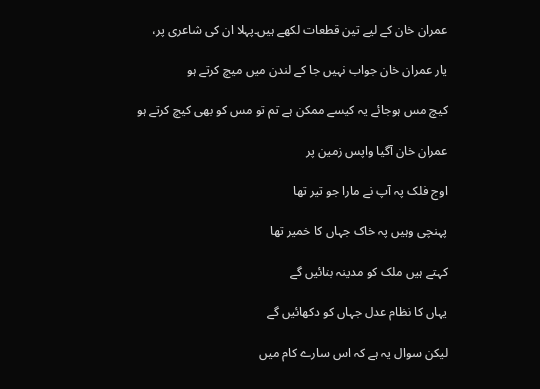عمران خان کے لیے تین قطعات لکھے ہیں۔پہلا ان کی شاعری پر،

یار عمران خان جواب نہیں جا کے لندن میں میچ کرتے ہو

کیچ مس ہوجائے یہ کیسے ممکن ہے تم تو مس کو بھی کیچ کرتے ہو

عمران خان آگیا واپس زمین پر

اوج فلک پہ آپ نے مارا جو تیر تھا

پہنچی وہیں پہ خاک جہاں کا خمیر تھا

کہتے ہیں ملک کو مدینہ بنائیں گے

یہاں کا نظام عدل جہاں کو دکھائیں گے

لیکن سوال یہ ہے کہ اس سارے کام میں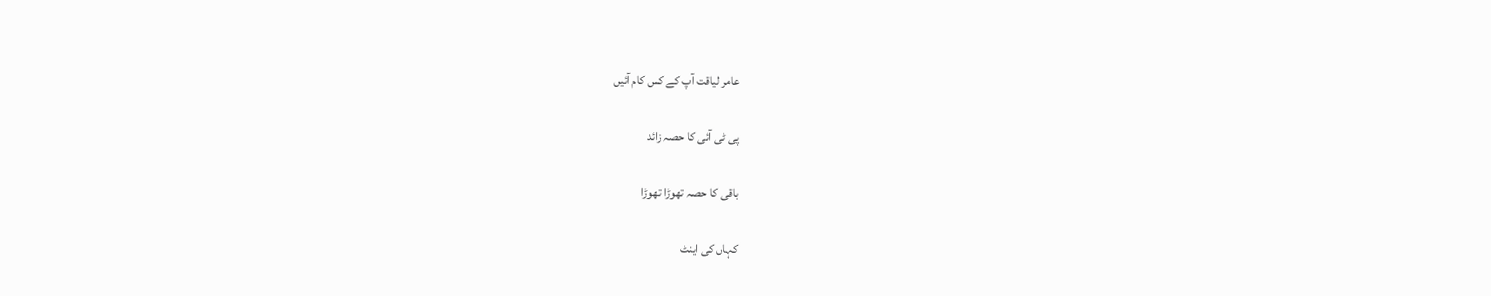عامر لیاقت آپ کے کس کام آئیں

پی ٹی آئی کا حصہ زائد

باقی کا حصہ تھوڑا تھوڑا

کہاں کی اینٹ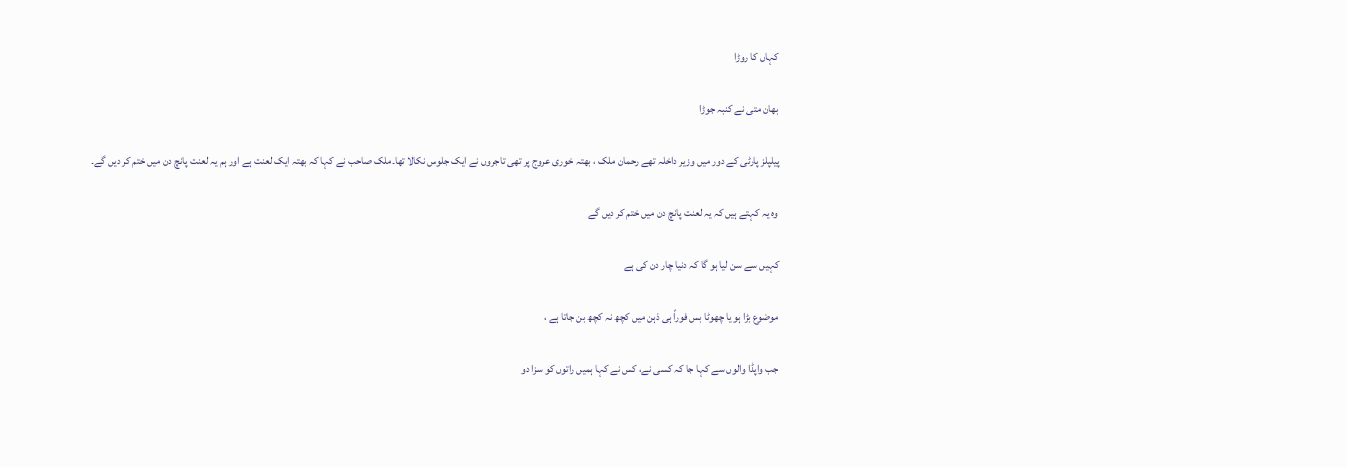کہاں کا روڑا

بھان متی نے کنبہ جوڑا

پیلپلز پارٹی کے دور میں وزیر داخلہ تھے رحمان ملک ، بھتہ خوری عروج پر تھی تاجروں نے ایک جلوس نکالا تھا۔ملک صاحب نے کہا کہ بھتہ ایک لعنت ہے اور ہم یہ لعنت پانچ دن میں ختم کر دیں گے۔

وہ یہ کہتے ہیں کہ یہ لعنت پانچ دن میں ختم کر دیں گے

کہیں سے سن لیا ہو گا کہ دنیا چار دن کی ہے

موضوع بڑا ہو یا چھوٹا بس فوراً ہی ذہن میں کچھ نہ کچھ بن جاتا ہے ،

جب واپڈا والوں سے کہا جا کہ کسی نے، کس نے کہا ہمیں راتوں کو سزا دو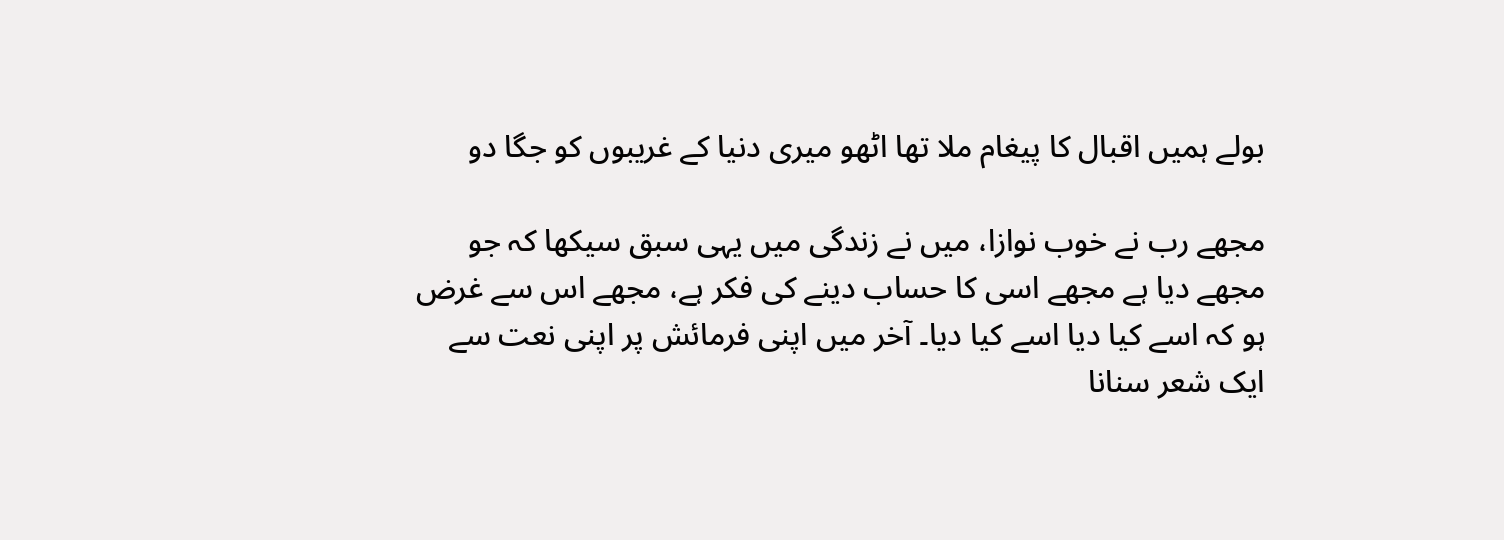بولے ہمیں اقبال کا پیغام ملا تھا اٹھو میری دنیا کے غریبوں کو جگا دو

مجھے رب نے خوب نوازا، میں نے زندگی میں یہی سبق سیکھا کہ جو مجھے دیا ہے مجھے اسی کا حساب دینے کی فکر ہے، مجھے اس سے غرض ہو کہ اسے کیا دیا اسے کیا دیا۔ آخر میں اپنی فرمائش پر اپنی نعت سے ایک شعر سنانا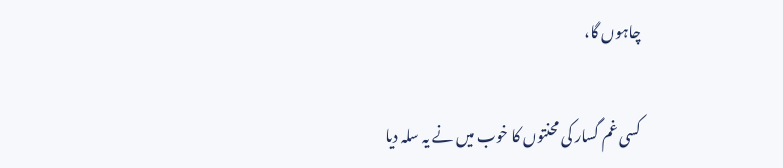چاہوں گا،

کسی غم گسار کی محنتوں کا خوب میں نے یہ سلہ دیا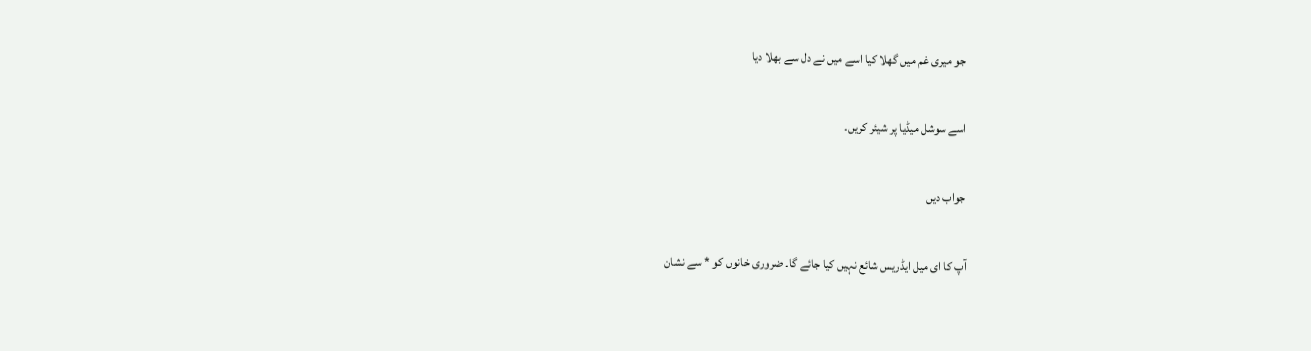جو میری غم میں گھلا کیا اسے میں نے دل سے بھلا دیا

اسے سوشل میڈیا پر شیئر کریں۔

جواب دیں

آپ کا ای میل ایڈریس شائع نہیں کیا جائے گا۔ ضروری خانوں کو * سے نشان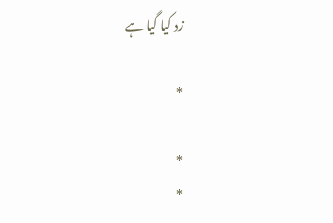زد کیا گیا ہے

*

*
*